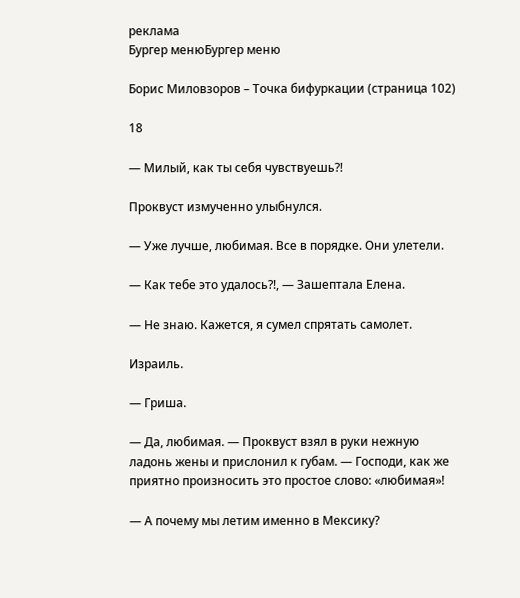реклама
Бургер менюБургер меню

Борис Миловзоров – Точка бифуркации (страница 102)

18

— Милый, как ты себя чувствуешь?!

Проквуст измученно улыбнулся.

— Уже лучше, любимая. Все в порядке. Они улетели.

— Как тебе это удалось?!, — Зашептала Елена.

— Не знаю. Кажется, я сумел спрятать самолет.

Израиль.

— Гриша.

— Да, любимая. — Проквуст взял в руки нежную ладонь жены и прислонил к губам. — Господи, как же приятно произносить это простое слово: «любимая»!

— А почему мы летим именно в Мексику?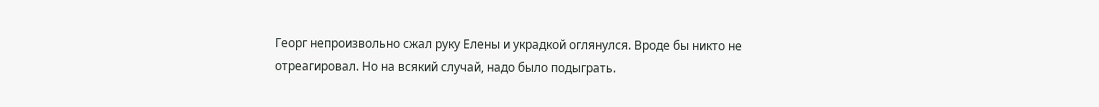Георг непроизвольно сжал руку Елены и украдкой оглянулся. Вроде бы никто не отреагировал. Но на всякий случай, надо было подыграть.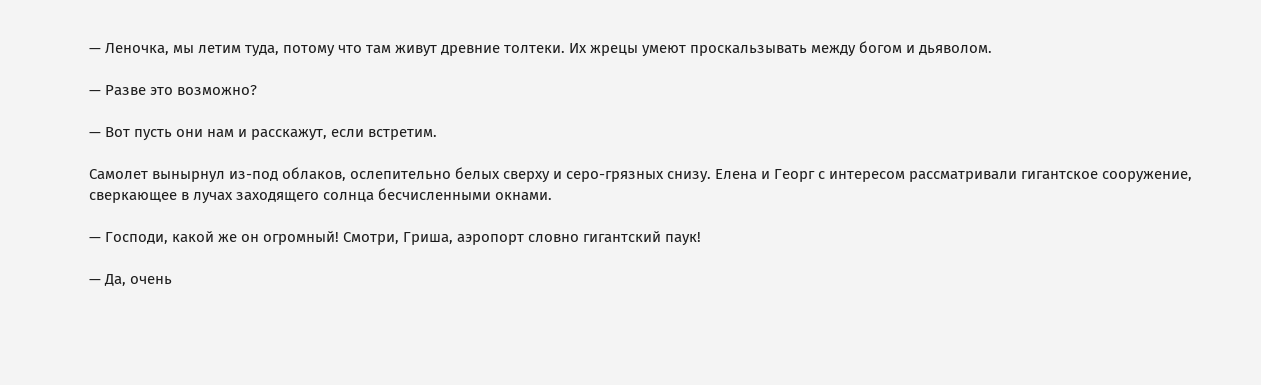— Леночка, мы летим туда, потому что там живут древние толтеки. Их жрецы умеют проскальзывать между богом и дьяволом.

— Разве это возможно?

— Вот пусть они нам и расскажут, если встретим.

Самолет вынырнул из-под облаков, ослепительно белых сверху и серо-грязных снизу. Елена и Георг с интересом рассматривали гигантское сооружение, сверкающее в лучах заходящего солнца бесчисленными окнами.

— Господи, какой же он огромный! Смотри, Гриша, аэропорт словно гигантский паук!

— Да, очень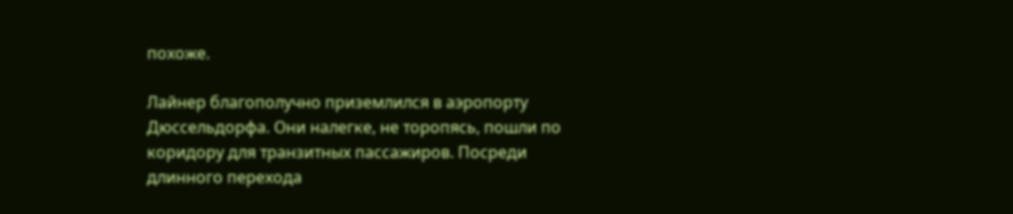похоже.

Лайнер благополучно приземлился в аэропорту Дюссельдорфа. Они налегке, не торопясь, пошли по коридору для транзитных пассажиров. Посреди длинного перехода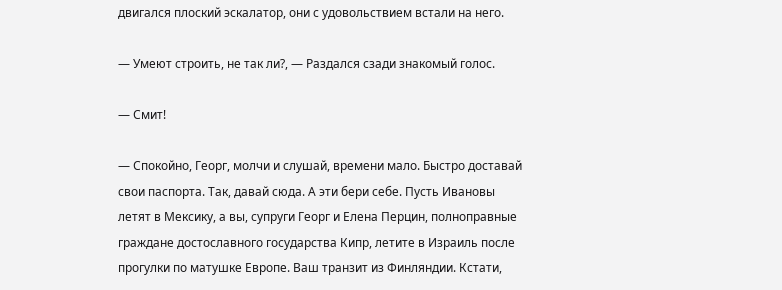двигался плоский эскалатор, они с удовольствием встали на него.

— Умеют строить, не так ли?, — Раздался сзади знакомый голос.

— Смит!

— Спокойно, Георг, молчи и слушай, времени мало. Быстро доставай свои паспорта. Так, давай сюда. А эти бери себе. Пусть Ивановы летят в Мексику, а вы, супруги Георг и Елена Перцин, полноправные граждане достославного государства Кипр, летите в Израиль после прогулки по матушке Европе. Ваш транзит из Финляндии. Кстати,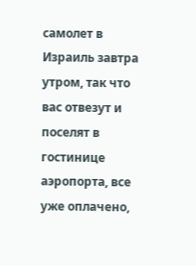самолет в Израиль завтра утром, так что вас отвезут и поселят в гостинице аэропорта, все уже оплачено,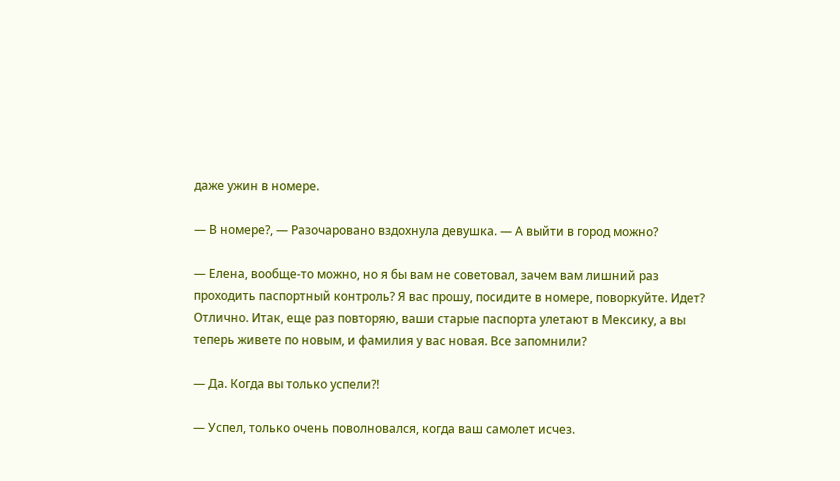даже ужин в номере.

— В номере?, — Разочаровано вздохнула девушка. — А выйти в город можно?

— Елена, вообще-то можно, но я бы вам не советовал, зачем вам лишний раз проходить паспортный контроль? Я вас прошу, посидите в номере, поворкуйте. Идет? Отлично. Итак, еще раз повторяю, ваши старые паспорта улетают в Мексику, а вы теперь живете по новым, и фамилия у вас новая. Все запомнили?

— Да. Когда вы только успели?!

— Успел, только очень поволновался, когда ваш самолет исчез.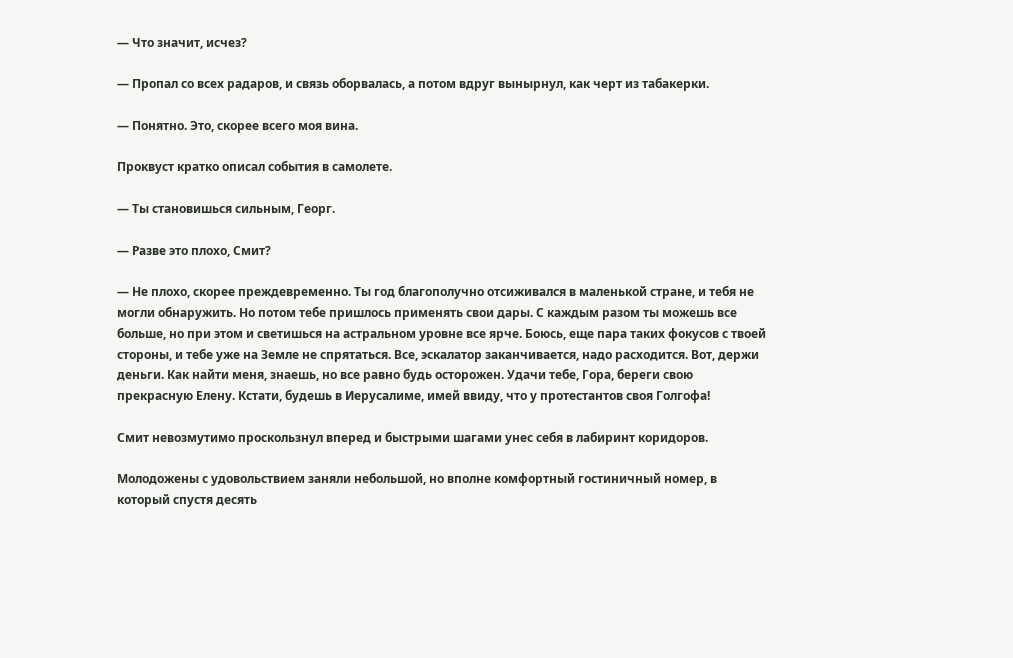— Что значит, исчез?

— Пропал со всех радаров, и связь оборвалась, а потом вдруг вынырнул, как черт из табакерки.

— Понятно. Это, скорее всего моя вина.

Проквуст кратко описал события в самолете.

— Ты становишься сильным, Георг.

— Разве это плохо, Смит?

— Не плохо, скорее преждевременно. Ты год благополучно отсиживался в маленькой стране, и тебя не могли обнаружить. Но потом тебе пришлось применять свои дары. С каждым разом ты можешь все больше, но при этом и светишься на астральном уровне все ярче. Боюсь, еще пара таких фокусов с твоей стороны, и тебе уже на Земле не спрятаться. Все, эскалатор заканчивается, надо расходится. Вот, держи деньги. Как найти меня, знаешь, но все равно будь осторожен. Удачи тебе, Гора, береги свою прекрасную Елену. Кстати, будешь в Иерусалиме, имей ввиду, что у протестантов своя Голгофа!

Смит невозмутимо проскользнул вперед и быстрыми шагами унес себя в лабиринт коридоров.

Молодожены с удовольствием заняли небольшой, но вполне комфортный гостиничный номер, в который спустя десять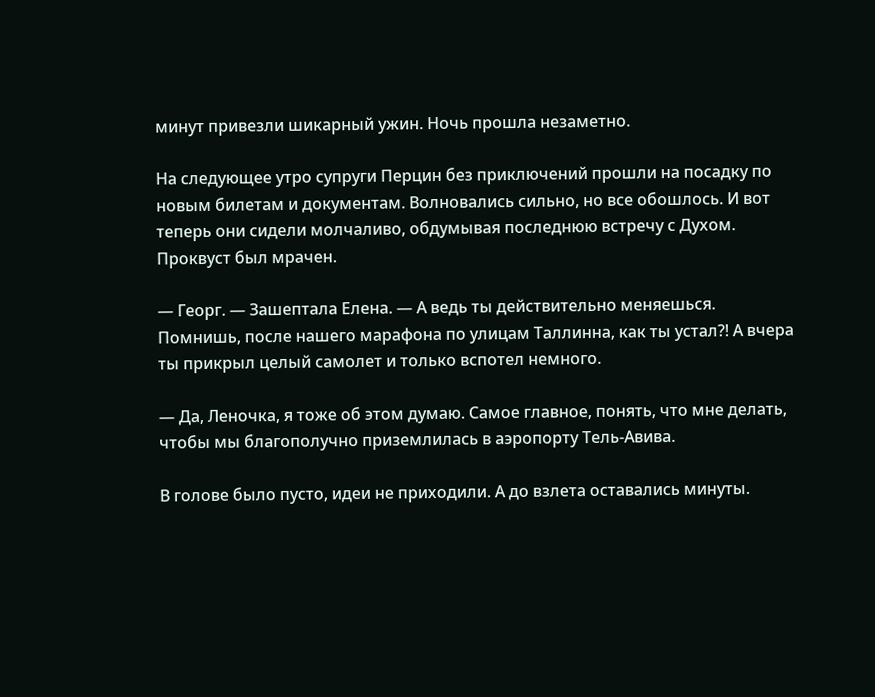минут привезли шикарный ужин. Ночь прошла незаметно.

На следующее утро супруги Перцин без приключений прошли на посадку по новым билетам и документам. Волновались сильно, но все обошлось. И вот теперь они сидели молчаливо, обдумывая последнюю встречу с Духом. Проквуст был мрачен.

— Георг. — Зашептала Елена. — А ведь ты действительно меняешься. Помнишь, после нашего марафона по улицам Таллинна, как ты устал?! А вчера ты прикрыл целый самолет и только вспотел немного.

— Да, Леночка, я тоже об этом думаю. Самое главное, понять, что мне делать, чтобы мы благополучно приземлилась в аэропорту Тель-Авива.

В голове было пусто, идеи не приходили. А до взлета оставались минуты.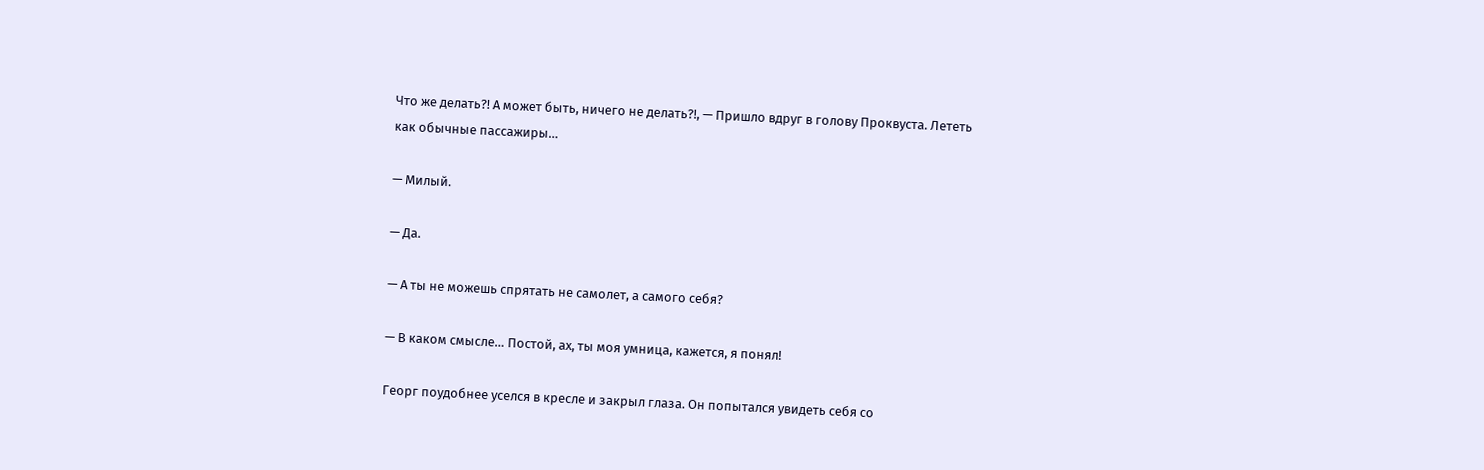Что же делать?! А может быть, ничего не делать?!, — Пришло вдруг в голову Проквуста. Лететь как обычные пассажиры…

— Милый.

— Да.

— А ты не можешь спрятать не самолет, а самого себя?

— В каком смысле… Постой, ах, ты моя умница, кажется, я понял!

Георг поудобнее уселся в кресле и закрыл глаза. Он попытался увидеть себя со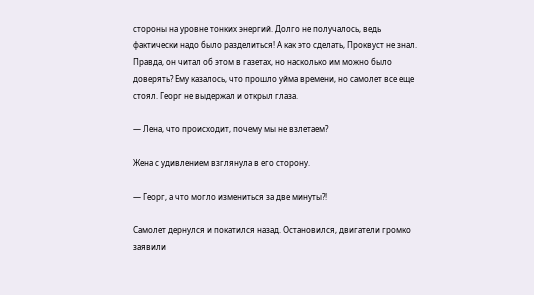стороны на уровне тонких энергий. Долго не получалось, ведь фактически надо было разделиться! А как это сделать, Проквуст не знал. Правда, он читал об этом в газетах, но насколько им можно было доверять? Ему казалось, что прошло уйма времени, но самолет все еще стоял. Георг не выдержал и открыл глаза.

— Лена, что происходит, почему мы не взлетаем?

Жена с удивлением взглянула в его сторону.

— Георг, а что могло измениться за две минуты?!

Самолет дернулся и покатился назад. Остановился, двигатели громко заявили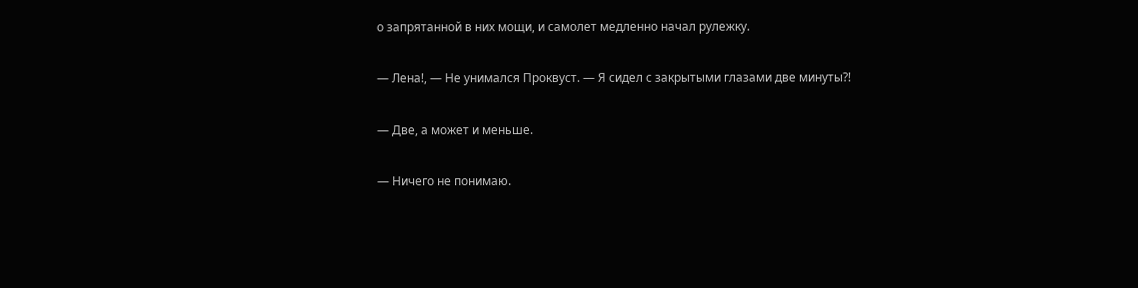о запрятанной в них мощи, и самолет медленно начал рулежку.

— Лена!, — Не унимался Проквуст. — Я сидел с закрытыми глазами две минуты?!

— Две, а может и меньше.

— Ничего не понимаю.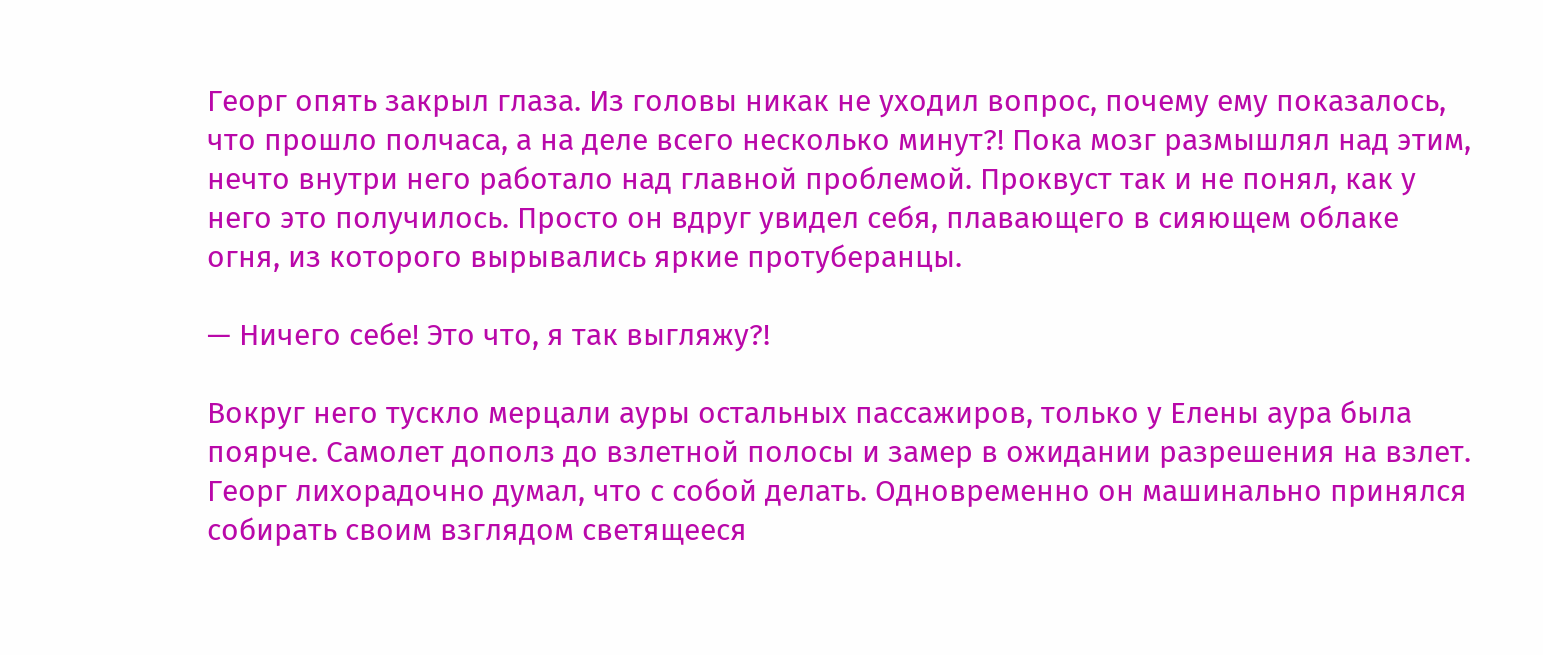Георг опять закрыл глаза. Из головы никак не уходил вопрос, почему ему показалось, что прошло полчаса, а на деле всего несколько минут?! Пока мозг размышлял над этим, нечто внутри него работало над главной проблемой. Проквуст так и не понял, как у него это получилось. Просто он вдруг увидел себя, плавающего в сияющем облаке огня, из которого вырывались яркие протуберанцы.

— Ничего себе! Это что, я так выгляжу?!

Вокруг него тускло мерцали ауры остальных пассажиров, только у Елены аура была поярче. Самолет дополз до взлетной полосы и замер в ожидании разрешения на взлет. Георг лихорадочно думал, что с собой делать. Одновременно он машинально принялся собирать своим взглядом светящееся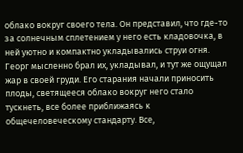облако вокруг своего тела. Он представил, что где-то за солнечным сплетением у него есть кладовочка, в ней уютно и компактно укладывались струи огня. Георг мысленно брал их, укладывал, и тут же ощущал жар в своей груди. Его старания начали приносить плоды, светящееся облако вокруг него стало тускнеть, все более приближаясь к общечеловеческому стандарту. Все,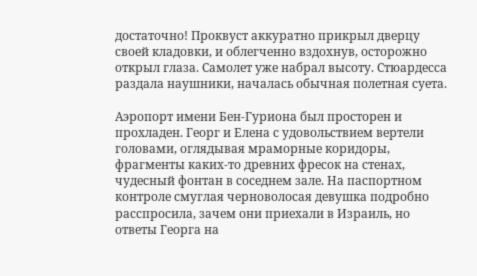достаточно! Проквуст аккуратно прикрыл дверцу своей кладовки, и облегченно вздохнув, осторожно открыл глаза. Самолет уже набрал высоту. Стюардесса раздала наушники, началась обычная полетная суета.

Аэропорт имени Бен-Гуриона был просторен и прохладен. Георг и Елена с удовольствием вертели головами, оглядывая мраморные коридоры, фрагменты каких-то древних фресок на стенах, чудесный фонтан в соседнем зале. На паспортном контроле смуглая черноволосая девушка подробно расспросила, зачем они приехали в Израиль, но ответы Георга на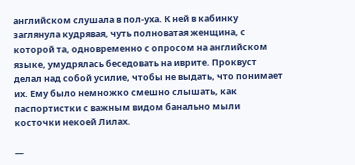английском слушала в пол-уха. К ней в кабинку заглянула кудрявая, чуть полноватая женщина, с которой та, одновременно с опросом на английском языке, умудрялась беседовать на иврите. Проквуст делал над собой усилие, чтобы не выдать, что понимает их. Ему было немножко смешно слышать, как паспортистки с важным видом банально мыли косточки некоей Лилах.

—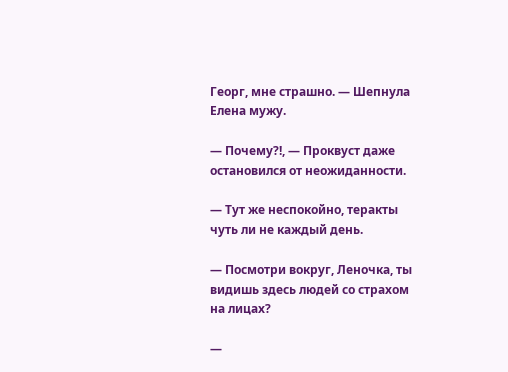Георг, мне страшно. — Шепнула Елена мужу.

— Почему?!, — Проквуст даже остановился от неожиданности.

— Тут же неспокойно, теракты чуть ли не каждый день.

— Посмотри вокруг, Леночка, ты видишь здесь людей со страхом на лицах?

—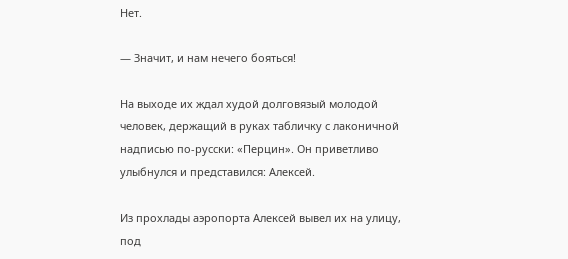Нет.

— Значит, и нам нечего бояться!

На выходе их ждал худой долговязый молодой человек, держащий в руках табличку с лаконичной надписью по-русски: «Перцин». Он приветливо улыбнулся и представился: Алексей.

Из прохлады аэропорта Алексей вывел их на улицу, под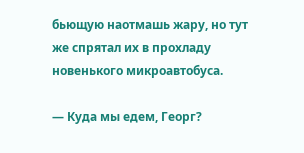бьющую наотмашь жару, но тут же спрятал их в прохладу новенького микроавтобуса.

— Куда мы едем, Георг?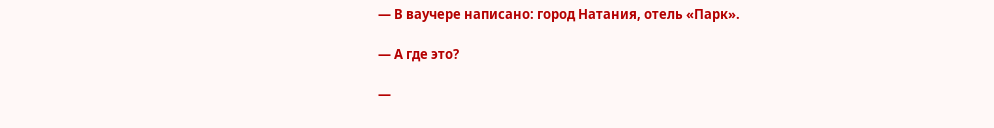— В ваучере написано: город Натания, отель «Парк».

— А где это?

—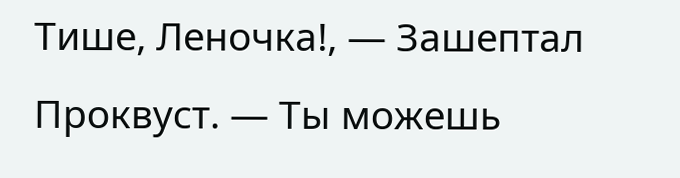Тише, Леночка!, — Зашептал Проквуст. — Ты можешь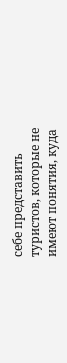себе представить туристов, которые не имеют понятия, куда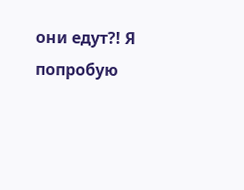они едут?! Я попробую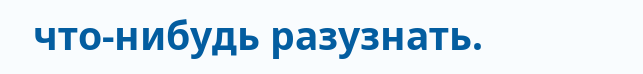что-нибудь разузнать.